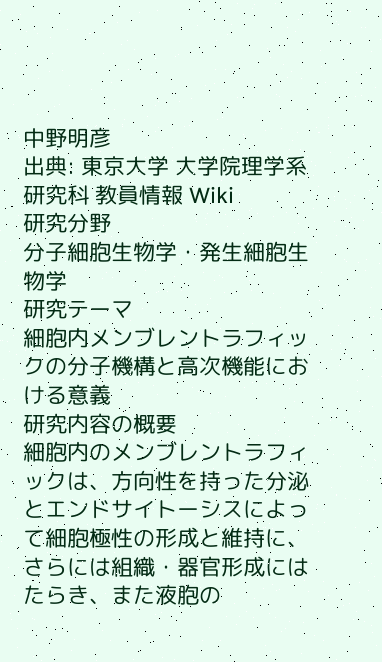中野明彦
出典: 東京大学 大学院理学系研究科 教員情報 Wiki
研究分野
分子細胞生物学・発生細胞生物学
研究テーマ
細胞内メンブレントラフィックの分子機構と高次機能における意義
研究内容の概要
細胞内のメンブレントラフィックは、方向性を持った分泌とエンドサイトーシスによって細胞極性の形成と維持に、さらには組織・器官形成にはたらき、また液胞の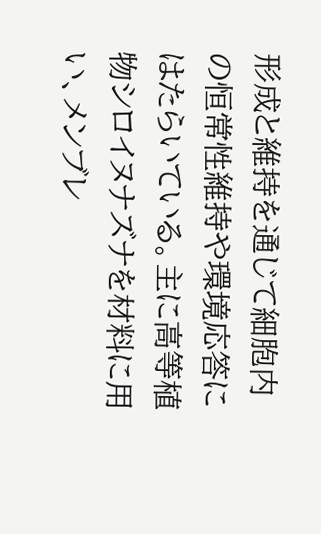形成と維持を通じて細胞内の恒常性維持や環境応答にはたらいている。主に高等植物シロイヌナズナを材料に用い、メンブレ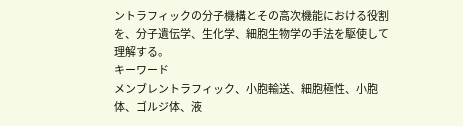ントラフィックの分子機構とその高次機能における役割を、分子遺伝学、生化学、細胞生物学の手法を駆使して理解する。
キーワード
メンブレントラフィック、小胞輸送、細胞極性、小胞体、ゴルジ体、液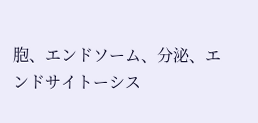胞、エンドソーム、分泌、エンドサイトーシス